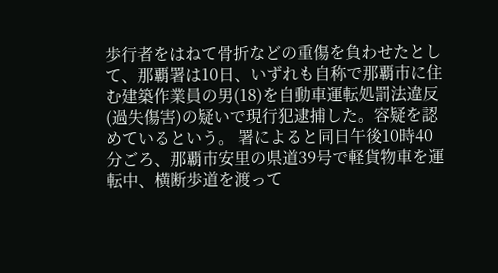歩行者をはねて骨折などの重傷を負わせたとして、那覇署は10日、いずれも自称で那覇市に住む建築作業員の男(18)を自動車運転処罰法違反(過失傷害)の疑いで現行犯逮捕した。容疑を認めているという。 署によると同日午後10時40分ごろ、那覇市安里の県道39号で軽貨物車を運転中、横断歩道を渡って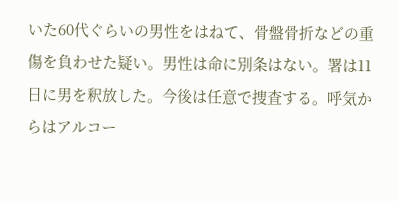いた60代ぐらいの男性をはねて、骨盤骨折などの重傷を負わせた疑い。男性は命に別条はない。署は11日に男を釈放した。今後は任意で捜査する。呼気からはアルコー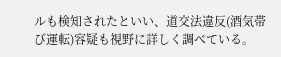ルも検知されたといい、道交法違反(酒気帯び運転)容疑も視野に詳しく調べている。